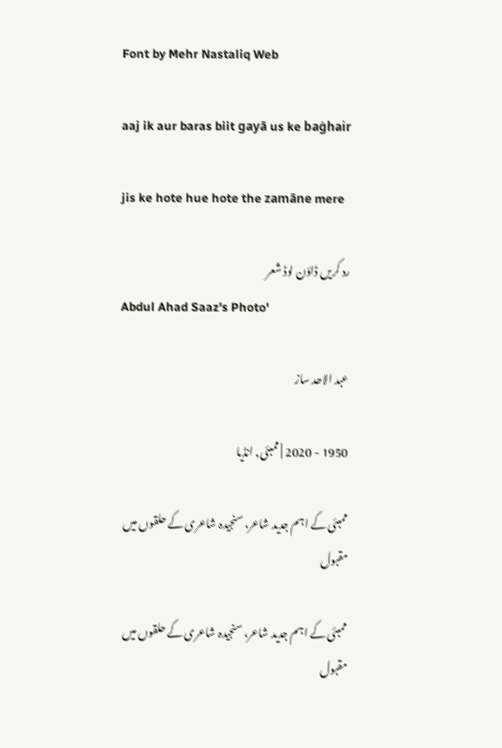Font by Mehr Nastaliq Web

aaj ik aur baras biit gayā us ke baġhair

jis ke hote hue hote the zamāne mere

رد کریں ڈاؤن لوڈ شعر
Abdul Ahad Saaz's Photo'

عبد الاحد ساز

1950 - 2020 | ممبئی, انڈیا

ممبئی کے اہم جدید شاعر، سنجیدہ شاعری کے حلقوں میں مقبول

ممبئی کے اہم جدید شاعر، سنجیدہ شاعری کے حلقوں میں مقبول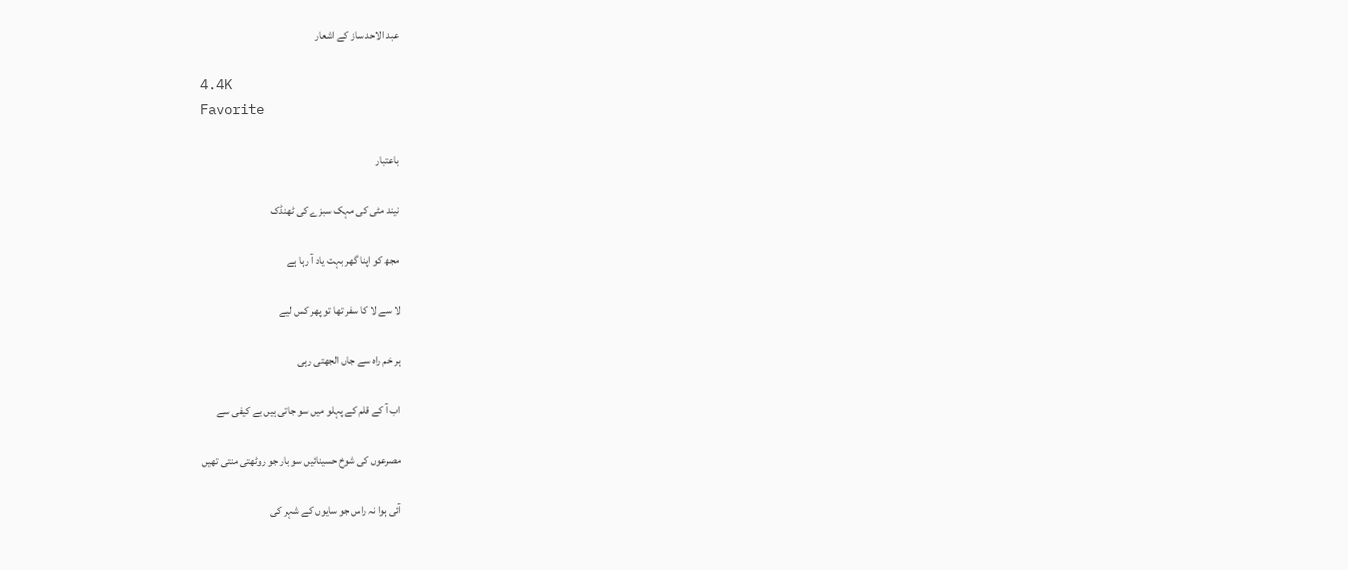عبد الاحد ساز کے اشعار

4.4K
Favorite

باعتبار

نیند مٹی کی مہک سبزے کی ٹھنڈک

مجھ کو اپنا گھر بہت یاد آ رہا ہے

لا سے لا کا سفر تھا تو پھر کس لیے

ہر خم راہ سے جاں الجھتی رہی

اب آ کے قلم کے پہلو میں سو جاتی ہیں بے کیفی سے

مصرعوں کی شوخ حسینائیں سو بار جو روٹھتی منتی تھیں

آئی ہوا نہ راس جو سایوں کے شہر کی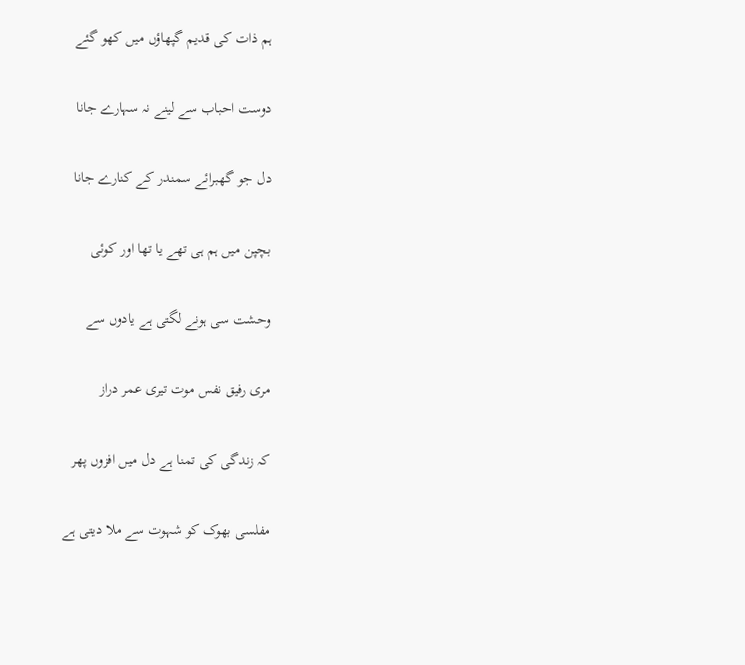ہم ذات کی قدیم گپھاؤں میں کھو گئے

دوست احباب سے لینے نہ سہارے جانا

دل جو گھبرائے سمندر کے کنارے جانا

بچپن میں ہم ہی تھے یا تھا اور کوئی

وحشت سی ہونے لگتی ہے یادوں سے

مری رفیق نفس موت تیری عمر دراز

کہ زندگی کی تمنا ہے دل میں افزوں پھر

مفلسی بھوک کو شہوت سے ملا دیتی ہے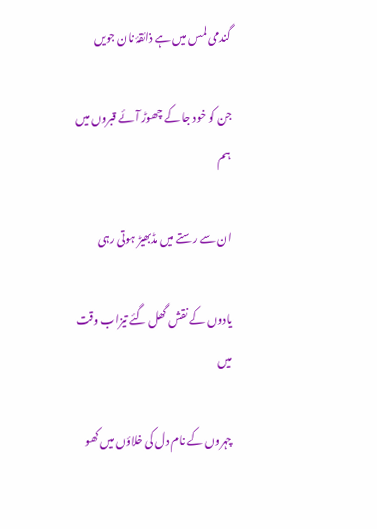گندمی لمس میں ہے ذائقۂ نان جویں

جن کو خود جا کے چھوڑ آئے قبروں میں ہم

ان سے رستے میں مڈبھیڑ ہوتی رہی

یادوں کے نقش گھل گئے تیزاب وقت میں

چہروں کے نام دل کی خلاؤں میں کھو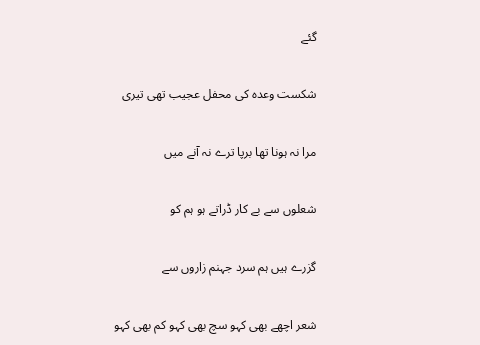گئے

شکست وعدہ کی محفل عجیب تھی تیری

مرا نہ ہونا تھا برپا ترے نہ آنے میں

شعلوں سے بے کار ڈراتے ہو ہم کو

گزرے ہیں ہم سرد جہنم زاروں سے

شعر اچھے بھی کہو سچ بھی کہو کم بھی کہو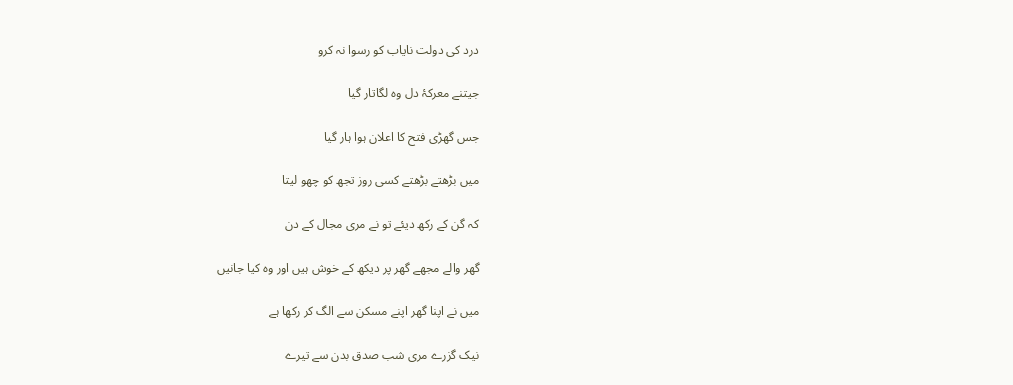درد کی دولت نایاب کو رسوا نہ کرو

جیتنے معرکۂ دل وہ لگاتار گیا

جس گھڑی فتح کا اعلان ہوا ہار گیا

میں بڑھتے بڑھتے کسی روز تجھ کو چھو لیتا

کہ گن کے رکھ دیئے تو نے مری مجال کے دن

گھر والے مجھے گھر پر دیکھ کے خوش ہیں اور وہ کیا جانیں

میں نے اپنا گھر اپنے مسکن سے الگ کر رکھا ہے

نیک گزرے مری شب صدق بدن سے تیرے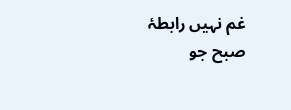غم نہیں رابطۂ صبح جو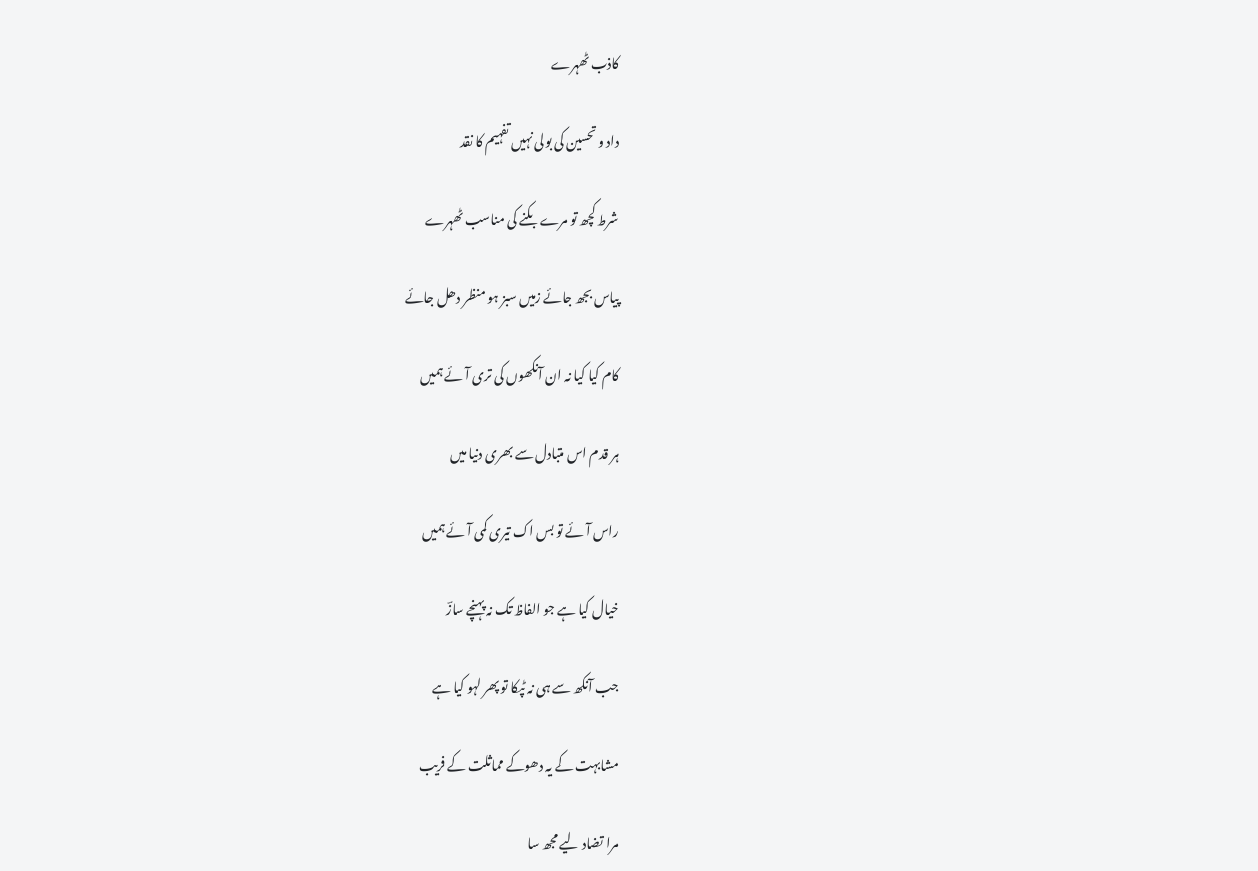کاذب ٹھہرے

داد و تحسین کی بولی نہیں تفہیم کا نقد

شرط کچھ تو مرے بکنے کی مناسب ٹھہرے

پیاس بجھ جائے زمیں سبز ہو منظر دھل جائے

کام کیا کیا نہ ان آنکھوں کی تری آئے ہمیں

ہر قدم اس متبادل سے بھری دنیا میں

راس آئے تو بس اک تیری کمی آئے ہمیں

خیال کیا ہے جو الفاظ تک نہ پہنچے سازؔ

جب آنکھ سے ہی نہ ٹپکا تو پھر لہو کیا ہے

مشابہت کے یہ دھوکے مماثلت کے فریب

مرا تضاد لیے مجھ سا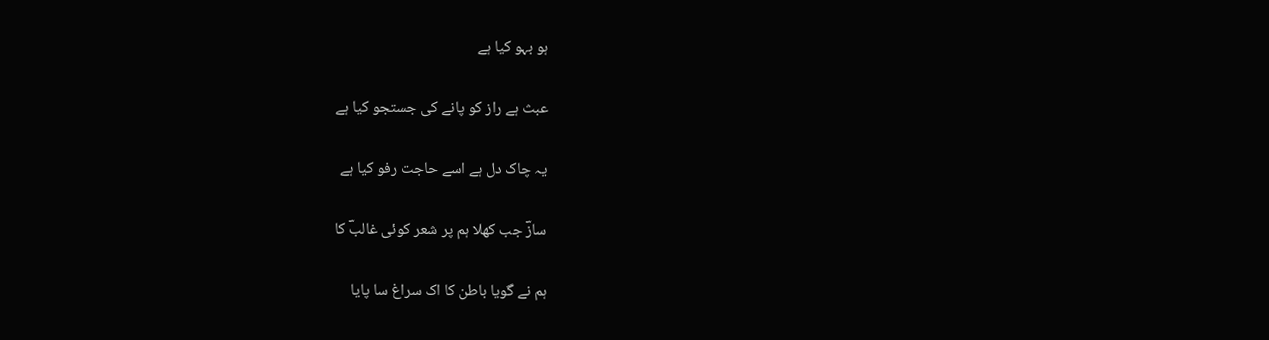ہو بہو کیا ہے

عبث ہے راز کو پانے کی جستجو کیا ہے

یہ چاک دل ہے اسے حاجت رفو کیا ہے

سازؔ جب کھلا ہم پر شعر کوئی غالبؔ کا

ہم نے گویا باطن کا اک سراغ سا پایا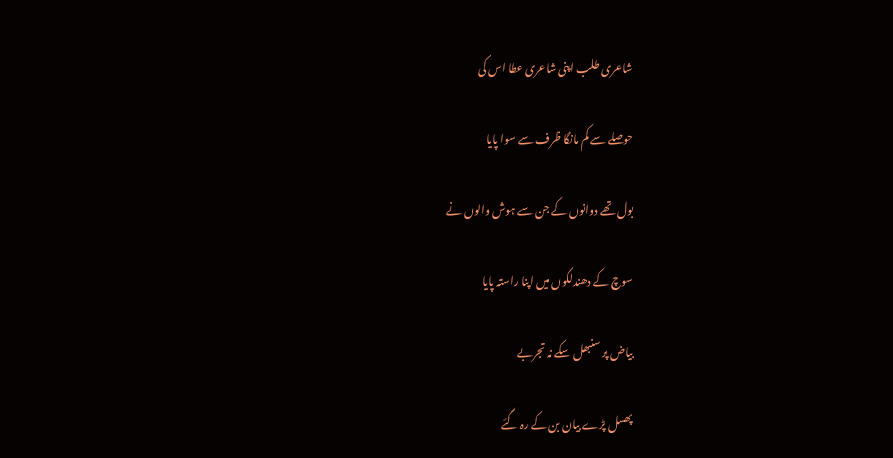شاعری طلب اپنی شاعری عطا اس کی

حوصلے سے کم مانگا ظرف سے سوا پایا

بول تھے دوانوں کے جن سے ہوش والوں نے

سوچ کے دھندلکوں میں اپنا راستہ پایا

بیاض پر سنبھل سکے نہ تجربے

پھسل پڑے بیان بن کے رہ گئے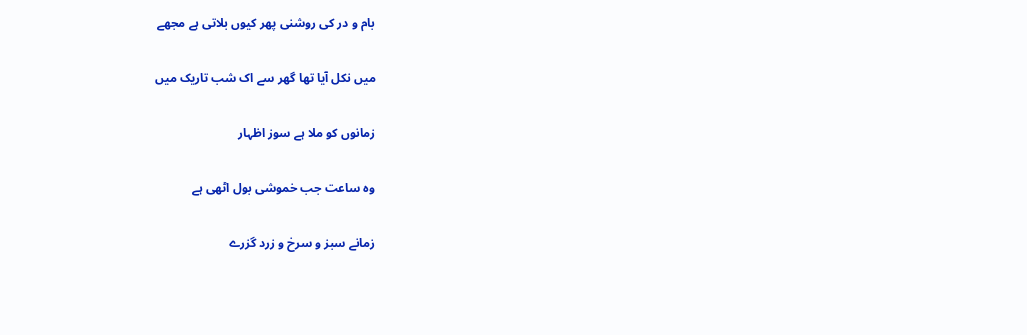بام و در کی روشنی پھر کیوں بلاتی ہے مجھے

میں نکل آیا تھا گھر سے اک شب تاریک میں

زمانوں کو ملا ہے سوز اظہار

وہ ساعت جب خموشی بول اٹھی ہے

زمانے سبز و سرخ و زرد گزرے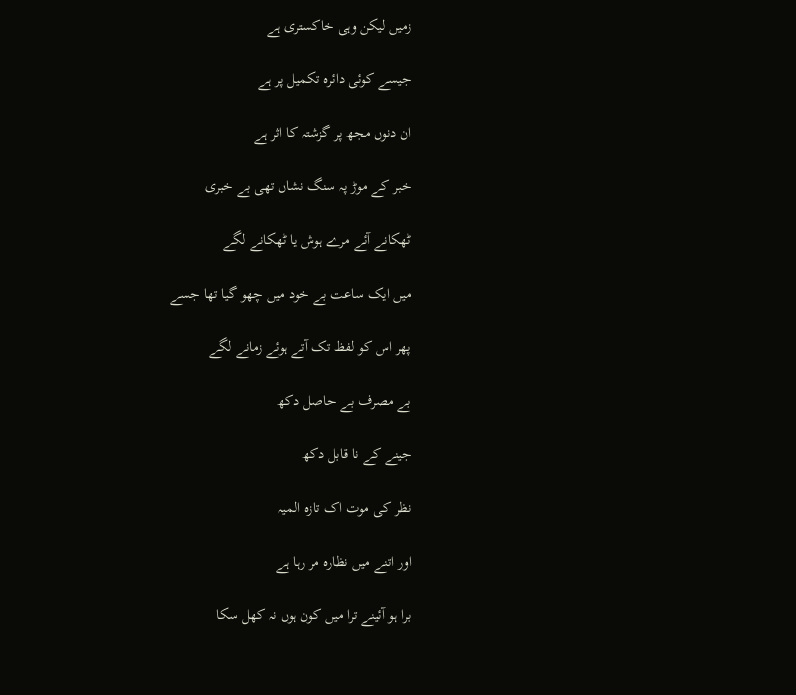زمیں لیکن وہی خاکستری ہے

جیسے کوئی دائرہ تکمیل پر ہے

ان دنوں مجھ پر گزشتہ کا اثر ہے

خبر کے موڑ پہ سنگ نشاں تھی بے خبری

ٹھکانے آئے مرے ہوش یا ٹھکانے لگے

میں ایک ساعت بے خود میں چھو گیا تھا جسے

پھر اس کو لفظ تک آتے ہوئے زمانے لگے

بے مصرف بے حاصل دکھ

جینے کے نا قابل دکھ

نظر کی موت اک تازہ المیہ

اور اتنے میں نظارہ مر رہا ہے

برا ہو آئینے ترا میں کون ہوں نہ کھل سکا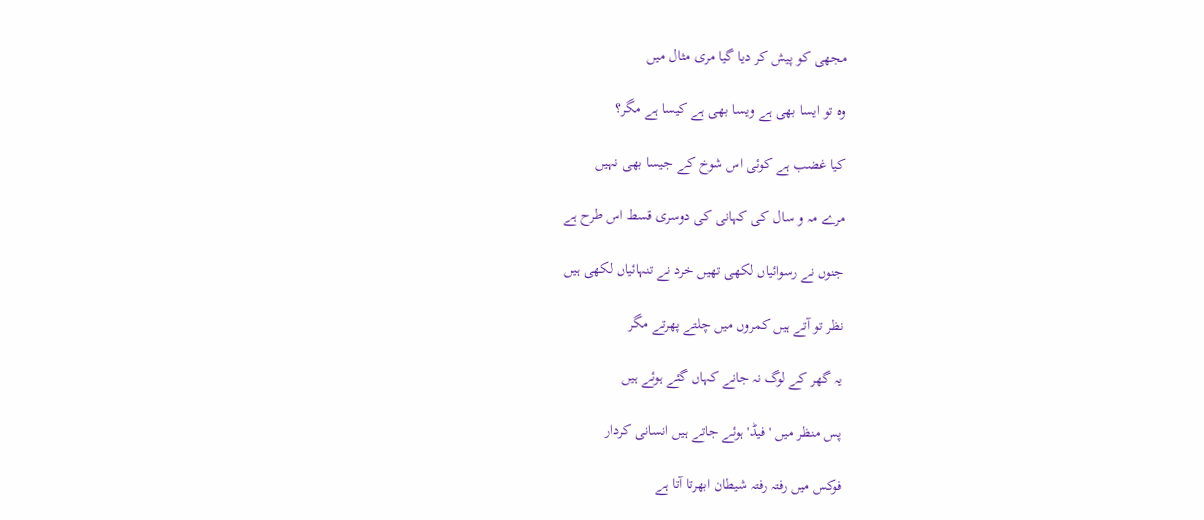مجھی کو پیش کر دیا گیا مری مثال میں

وہ تو ایسا بھی ہے ویسا بھی ہے کیسا ہے مگر؟

کیا غضب ہے کوئی اس شوخ کے جیسا بھی نہیں

مرے مہ و سال کی کہانی کی دوسری قسط اس طرح ہے

جنوں نے رسوائیاں لکھی تھیں خرد نے تنہائیاں لکھی ہیں

نظر تو آتے ہیں کمروں میں چلتے پھرتے مگر

یہ گھر کے لوگ نہ جانے کہاں گئے ہوئے ہیں

پس منظر میں 'فیڈ' ہوئے جاتے ہیں انسانی کردار

فوکس میں رفتہ رفتہ شیطان ابھرتا آتا ہے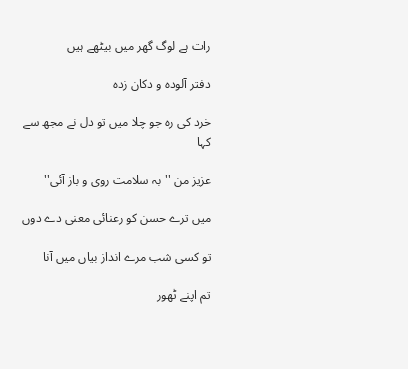رات ہے لوگ گھر میں بیٹھے ہیں

دفتر آلودہ و دکان زدہ

خرد کی رہ جو چلا میں تو دل نے مجھ سے کہا

عزیز من ''بہ سلامت روی و باز آئی''

میں ترے حسن کو رعنائی معنی دے دوں

تو کسی شب مرے انداز بیاں میں آنا

تم اپنے ٹھور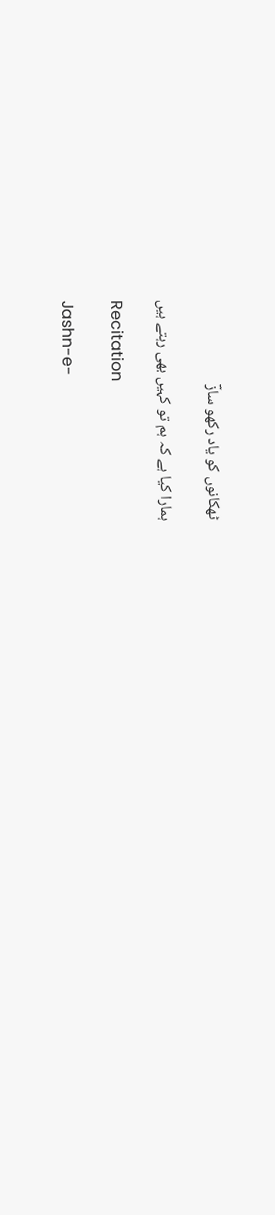ٹھکانوں کو یاد رکھو سازؔ

ہمارا کیا ہے کہ ہم تو کہیں بھی رہتے ہیں

Recitation

Jashn-e-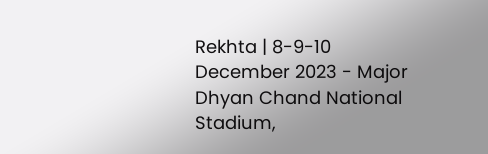Rekhta | 8-9-10 December 2023 - Major Dhyan Chand National Stadium,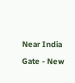Near India Gate - New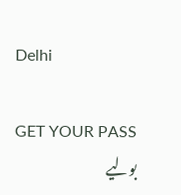Delhi

GET YOUR PASS
بولیے